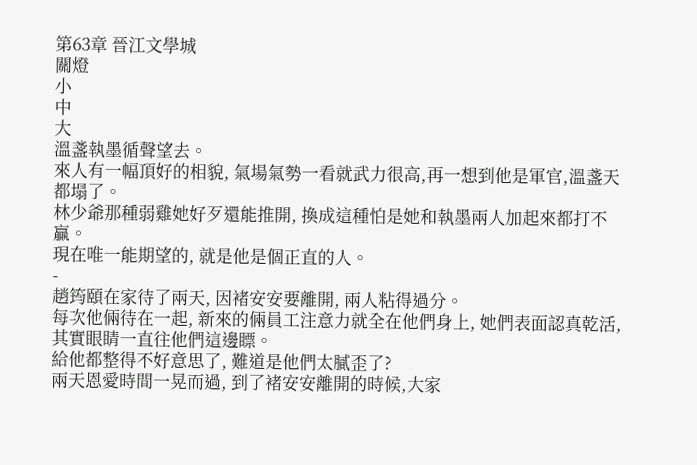第63章 晉江文學城
關燈
小
中
大
溫盞執墨循聲望去。
來人有一幅頂好的相貌, 氣場氣勢一看就武力很高,再一想到他是軍官,溫盞天都塌了。
林少爺那種弱雞她好歹還能推開, 換成這種怕是她和執墨兩人加起來都打不贏。
現在唯一能期望的, 就是他是個正直的人。
-
趙筠頤在家待了兩天, 因褚安安要離開, 兩人粘得過分。
每次他倆待在一起, 新來的倆員工注意力就全在他們身上, 她們表面認真乾活, 其實眼睛一直往他們這邊瞟。
給他都整得不好意思了, 難道是他們太膩歪了?
兩天恩愛時間一晃而過, 到了褚安安離開的時候,大家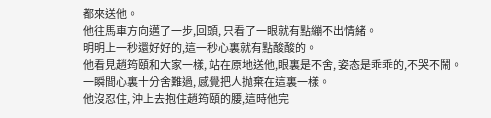都來送他。
他往馬車方向邁了一步,回頭, 只看了一眼就有點繃不出情緒。
明明上一秒還好好的,這一秒心裏就有點酸酸的。
他看見趙筠頤和大家一樣, 站在原地送他,眼裏是不舍, 姿态是乖乖的,不哭不鬧。
一瞬間心裏十分舍難過, 感覺把人抛棄在這裏一樣。
他沒忍住, 沖上去抱住趙筠頤的腰,這時他完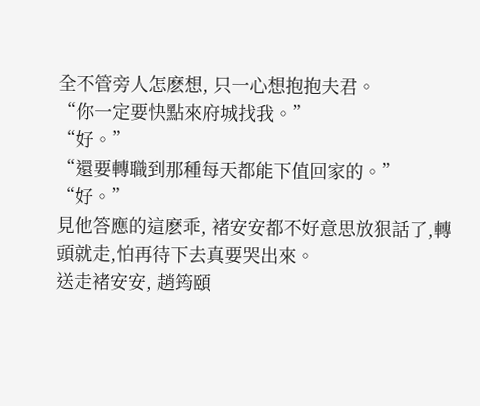全不管旁人怎麽想, 只一心想抱抱夫君。
“你一定要快點來府城找我。”
“好。”
“還要轉職到那種每天都能下值回家的。”
“好。”
見他答應的這麽乖, 褚安安都不好意思放狠話了,轉頭就走,怕再待下去真要哭出來。
送走褚安安, 趙筠頤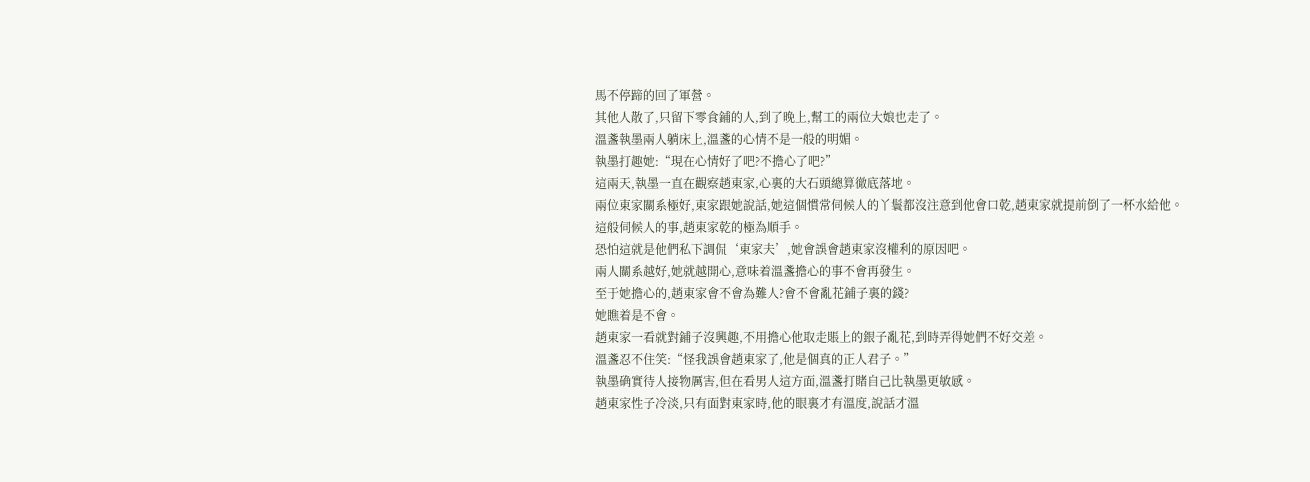馬不停蹄的回了軍營。
其他人散了,只留下零食鋪的人,到了晚上,幫工的兩位大娘也走了。
溫盞執墨兩人躺床上,溫盞的心情不是一般的明媚。
執墨打趣她:“現在心情好了吧?不擔心了吧?”
這兩天,執墨一直在觀察趙東家,心裏的大石頭總算徹底落地。
兩位東家關系極好,東家跟她說話,她這個慣常伺候人的丫鬟都沒注意到他會口乾,趙東家就提前倒了一杯水給他。
這般伺候人的事,趙東家乾的極為順手。
恐怕這就是他們私下調侃‘東家夫’,她會誤會趙東家沒權利的原因吧。
兩人關系越好,她就越開心,意味着溫盞擔心的事不會再發生。
至于她擔心的,趙東家會不會為難人?會不會亂花鋪子裏的錢?
她瞧着是不會。
趙東家一看就對鋪子沒興趣,不用擔心他取走賬上的銀子亂花,到時弄得她們不好交差。
溫盞忍不住笑:“怪我誤會趙東家了,他是個真的正人君子。”
執墨确實待人接物厲害,但在看男人這方面,溫盞打賭自己比執墨更敏感。
趙東家性子冷淡,只有面對東家時,他的眼裏才有溫度,說話才溫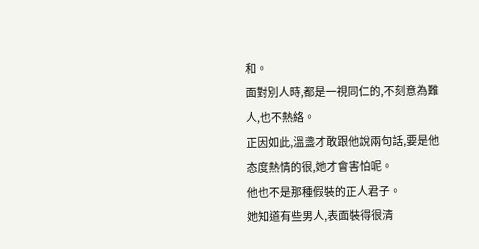和。
面對別人時,都是一視同仁的,不刻意為難人,也不熱絡。
正因如此,溫盞才敢跟他說兩句話,要是他态度熱情的很,她才會害怕呢。
他也不是那種假裝的正人君子。
她知道有些男人,表面裝得很清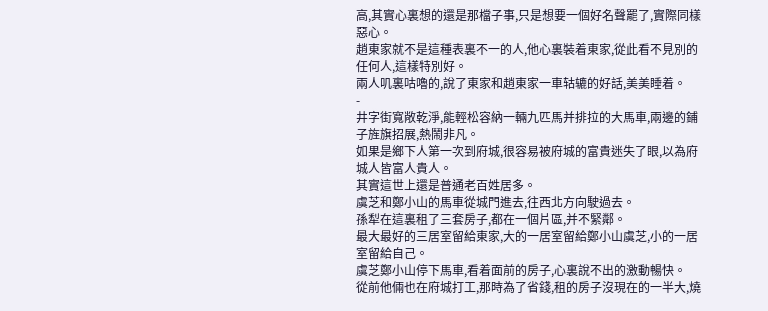高,其實心裏想的還是那檔子事,只是想要一個好名聲罷了,實際同樣惡心。
趙東家就不是這種表裏不一的人,他心裏裝着東家,從此看不見別的任何人,這樣特別好。
兩人叽裏咕嚕的,說了東家和趙東家一車轱辘的好話,美美睡着。
-
井字街寬敞乾淨,能輕松容納一輛九匹馬并排拉的大馬車,兩邊的鋪子旌旗招展,熱鬧非凡。
如果是鄉下人第一次到府城,很容易被府城的富貴迷失了眼,以為府城人皆富人貴人。
其實這世上還是普通老百姓居多。
虞芝和鄭小山的馬車從城門進去,往西北方向駛過去。
孫犁在這裏租了三套房子,都在一個片區,并不緊鄰。
最大最好的三居室留給東家,大的一居室留給鄭小山虞芝,小的一居室留給自己。
虞芝鄭小山停下馬車,看着面前的房子,心裏說不出的激動暢快。
從前他倆也在府城打工,那時為了省錢,租的房子沒現在的一半大,燒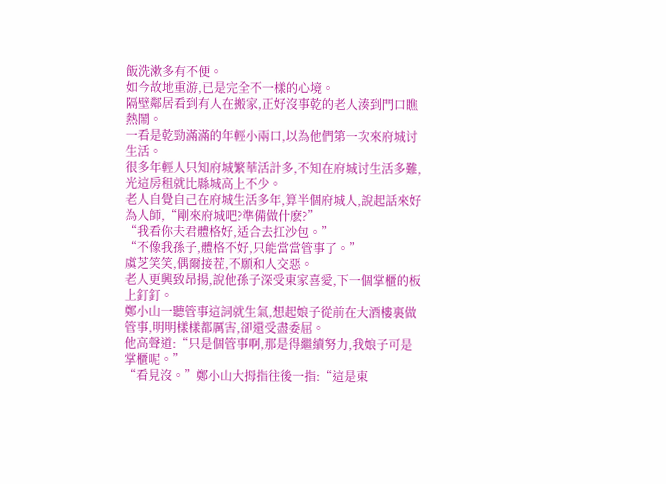飯洗漱多有不便。
如今故地重游,已是完全不一樣的心境。
隔壁鄰居看到有人在搬家,正好沒事乾的老人湊到門口瞧熱鬧。
一看是乾勁滿滿的年輕小兩口,以為他們第一次來府城讨生活。
很多年輕人只知府城繁華活計多,不知在府城讨生活多難,光這房租就比縣城高上不少。
老人自覺自己在府城生活多年,算半個府城人,說起話來好為人師,“剛來府城吧?準備做什麽?”
“我看你夫君體格好,适合去扛沙包。”
“不像我孫子,體格不好,只能當當管事了。”
虞芝笑笑,偶爾接茬,不願和人交惡。
老人更興致昂揚,說他孫子深受東家喜愛,下一個掌櫃的板上釘釘。
鄭小山一聽管事這詞就生氣,想起娘子從前在大酒樓裏做管事,明明樣樣都厲害,卻還受盡委屈。
他高聲道:“只是個管事啊,那是得繼續努力,我娘子可是掌櫃呢。”
“看見沒。”鄭小山大拇指往後一指:“這是東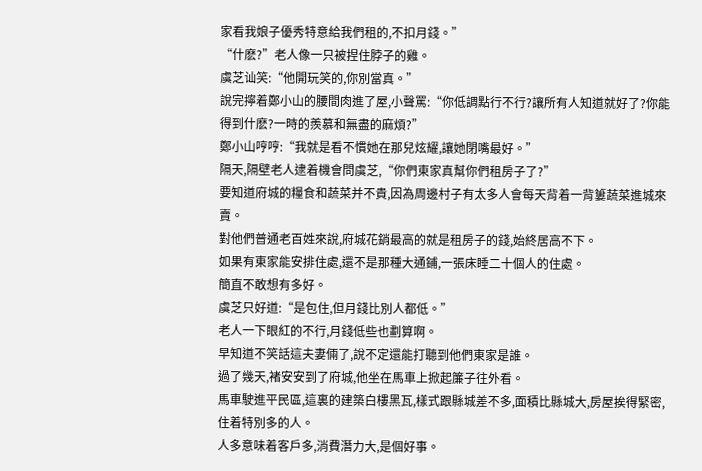家看我娘子優秀特意給我們租的,不扣月錢。”
“什麽?”老人像一只被捏住脖子的雞。
虞芝讪笑:“他開玩笑的,你別當真。”
說完擰着鄭小山的腰間肉進了屋,小聲罵:“你低調點行不行?讓所有人知道就好了?你能得到什麽?一時的羨慕和無盡的麻煩?”
鄭小山哼哼:“我就是看不慣她在那兒炫耀,讓她閉嘴最好。”
隔天,隔壁老人逮着機會問虞芝,“你們東家真幫你們租房子了?”
要知道府城的糧食和蔬菜并不貴,因為周邊村子有太多人會每天背着一背簍蔬菜進城來賣。
對他們普通老百姓來說,府城花銷最高的就是租房子的錢,始終居高不下。
如果有東家能安排住處,還不是那種大通鋪,一張床睡二十個人的住處。
簡直不敢想有多好。
虞芝只好道:“是包住,但月錢比別人都低。”
老人一下眼紅的不行,月錢低些也劃算啊。
早知道不笑話這夫妻倆了,說不定還能打聽到他們東家是誰。
過了幾天,褚安安到了府城,他坐在馬車上掀起簾子往外看。
馬車駛進平民區,這裏的建築白樓黑瓦,樣式跟縣城差不多,面積比縣城大,房屋挨得緊密,住着特別多的人。
人多意味着客戶多,消費潛力大,是個好事。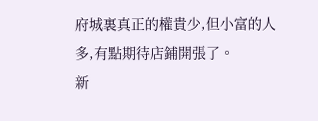府城裏真正的權貴少,但小富的人多,有點期待店鋪開張了。
新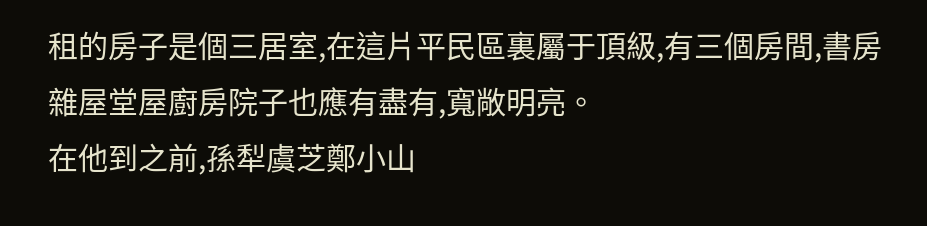租的房子是個三居室,在這片平民區裏屬于頂級,有三個房間,書房雜屋堂屋廚房院子也應有盡有,寬敞明亮。
在他到之前,孫犁虞芝鄭小山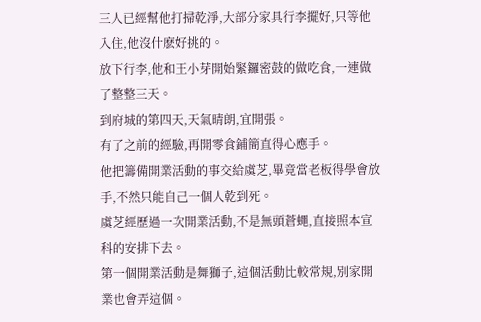三人已經幫他打掃乾淨,大部分家具行李擺好,只等他入住,他沒什麽好挑的。
放下行李,他和王小芽開始緊鑼密鼓的做吃食,一連做了整整三天。
到府城的第四天,天氣晴朗,宜開張。
有了之前的經驗,再開零食鋪簡直得心應手。
他把籌備開業活動的事交給虞芝,畢竟當老板得學會放手,不然只能自己一個人乾到死。
虞芝經歷過一次開業活動,不是無頭蒼蠅,直接照本宣科的安排下去。
第一個開業活動是舞獅子,這個活動比較常規,別家開業也會弄這個。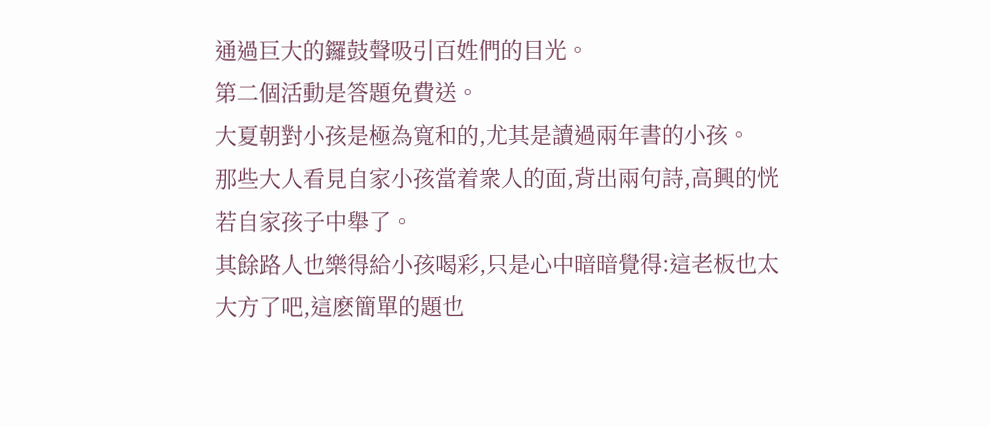通過巨大的鑼鼓聲吸引百姓們的目光。
第二個活動是答題免費送。
大夏朝對小孩是極為寬和的,尤其是讀過兩年書的小孩。
那些大人看見自家小孩當着衆人的面,背出兩句詩,高興的恍若自家孩子中舉了。
其餘路人也樂得給小孩喝彩,只是心中暗暗覺得:這老板也太大方了吧,這麽簡單的題也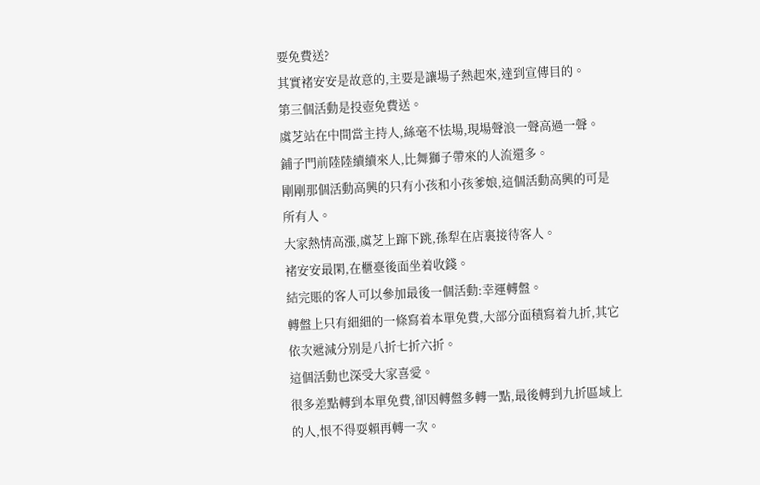要免費送?
其實褚安安是故意的,主要是讓場子熱起來,達到宣傳目的。
第三個活動是投壺免費送。
虞芝站在中間當主持人,絲毫不怯場,現場聲浪一聲高過一聲。
鋪子門前陸陸續續來人,比舞獅子帶來的人流還多。
剛剛那個活動高興的只有小孩和小孩爹娘,這個活動高興的可是所有人。
大家熱情高漲,虞芝上蹿下跳,孫犁在店裏接待客人。
褚安安最閑,在櫃臺後面坐着收錢。
結完賬的客人可以參加最後一個活動:幸運轉盤。
轉盤上只有細細的一條寫着本單免費,大部分面積寫着九折,其它依次遞減分別是八折七折六折。
這個活動也深受大家喜愛。
很多差點轉到本單免費,卻因轉盤多轉一點,最後轉到九折區域上的人,恨不得耍賴再轉一次。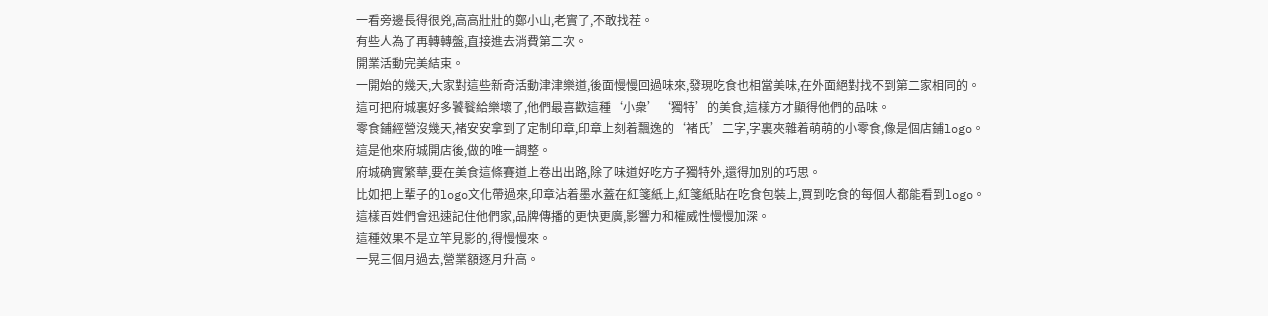一看旁邊長得很兇,高高壯壯的鄭小山,老實了,不敢找茬。
有些人為了再轉轉盤,直接進去消費第二次。
開業活動完美結束。
一開始的幾天,大家對這些新奇活動津津樂道,後面慢慢回過味來,發現吃食也相當美味,在外面絕對找不到第二家相同的。
這可把府城裏好多饕餮給樂壞了,他們最喜歡這種‘小衆’‘獨特’的美食,這樣方才顯得他們的品味。
零食鋪經營沒幾天,褚安安拿到了定制印章,印章上刻着飄逸的‘褚氏’二字,字裏夾雜着萌萌的小零食,像是個店鋪logo。
這是他來府城開店後,做的唯一調整。
府城确實繁華,要在美食這條賽道上卷出出路,除了味道好吃方子獨特外,還得加別的巧思。
比如把上輩子的logo文化帶過來,印章沾着墨水蓋在紅箋紙上,紅箋紙貼在吃食包裝上,買到吃食的每個人都能看到logo。
這樣百姓們會迅速記住他們家,品牌傳播的更快更廣,影響力和權威性慢慢加深。
這種效果不是立竿見影的,得慢慢來。
一晃三個月過去,營業額逐月升高。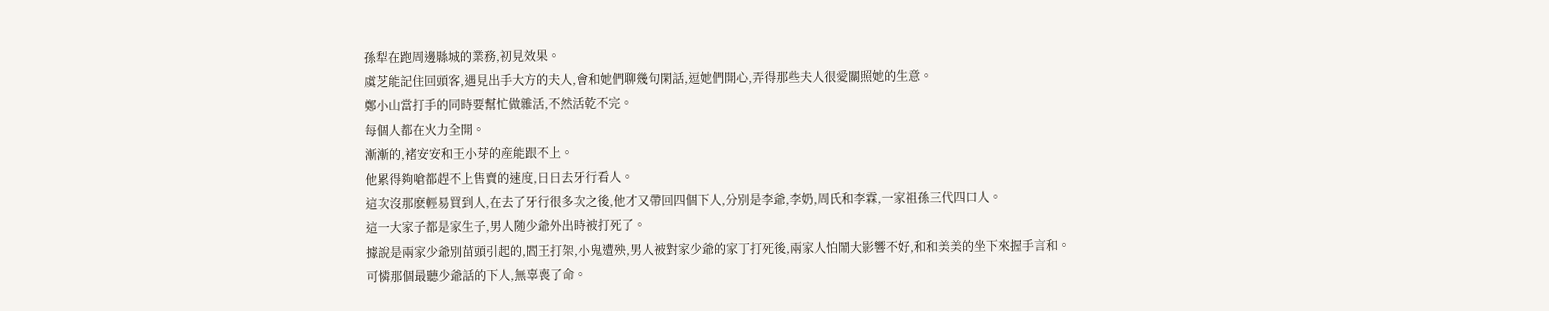孫犁在跑周邊縣城的業務,初見效果。
虞芝能記住回頭客,遇見出手大方的夫人,會和她們聊幾句閑話,逗她們開心,弄得那些夫人很愛關照她的生意。
鄭小山當打手的同時要幫忙做雜活,不然活乾不完。
每個人都在火力全開。
漸漸的,褚安安和王小芽的産能跟不上。
他累得夠嗆都趕不上售賣的速度,日日去牙行看人。
這次沒那麽輕易買到人,在去了牙行很多次之後,他才又帶回四個下人,分別是李爺,李奶,周氏和李霖,一家祖孫三代四口人。
這一大家子都是家生子,男人随少爺外出時被打死了。
據說是兩家少爺別苗頭引起的,閻王打架,小鬼遭殃,男人被對家少爺的家丁打死後,兩家人怕鬧大影響不好,和和美美的坐下來握手言和。
可憐那個最聽少爺話的下人,無辜喪了命。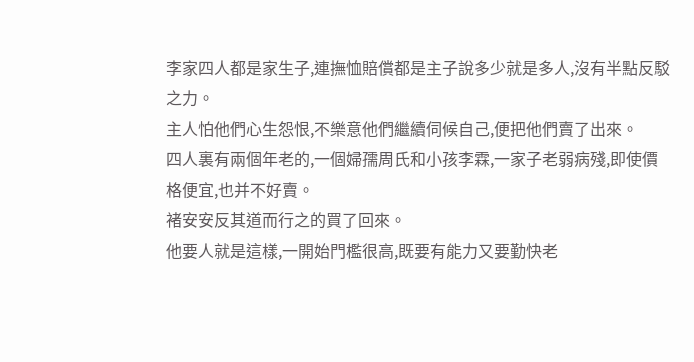李家四人都是家生子,連撫恤賠償都是主子說多少就是多人,沒有半點反駁之力。
主人怕他們心生怨恨,不樂意他們繼續伺候自己,便把他們賣了出來。
四人裏有兩個年老的,一個婦孺周氏和小孩李霖,一家子老弱病殘,即使價格便宜,也并不好賣。
褚安安反其道而行之的買了回來。
他要人就是這樣,一開始門檻很高,既要有能力又要勤快老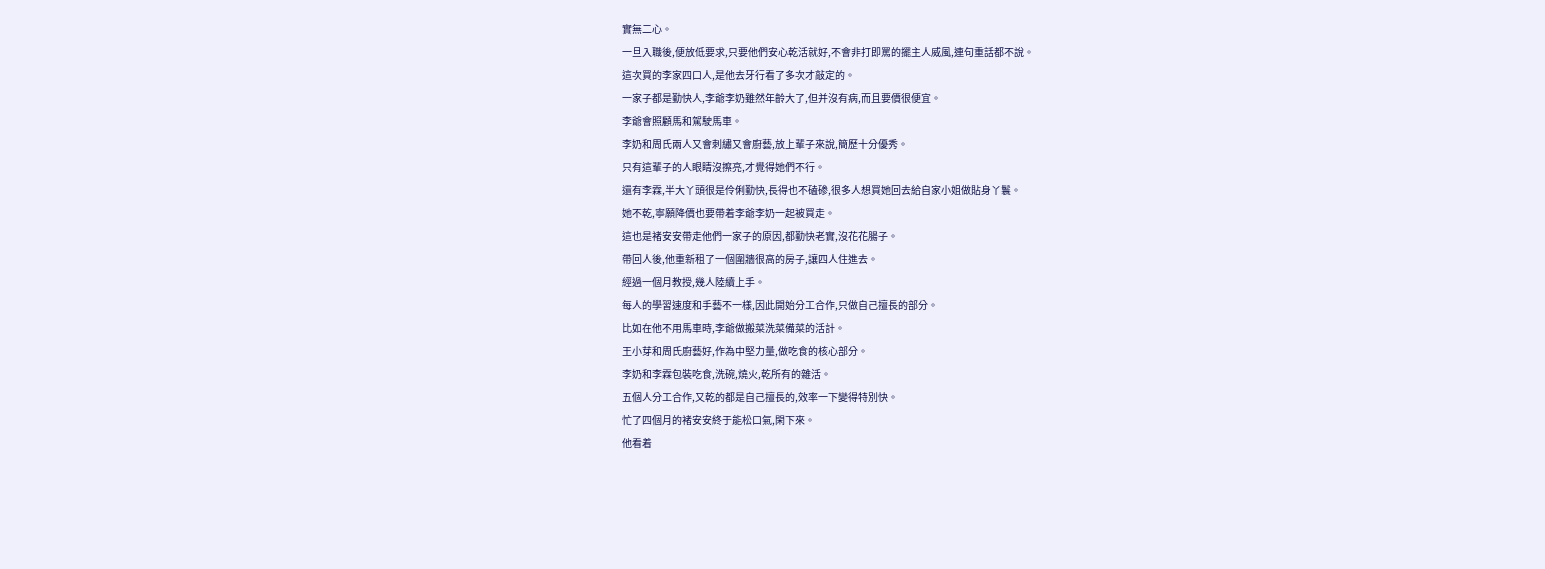實無二心。
一旦入職後,便放低要求,只要他們安心乾活就好,不會非打即罵的擺主人威風,連句重話都不說。
這次買的李家四口人,是他去牙行看了多次才敲定的。
一家子都是勤快人,李爺李奶雖然年齡大了,但并沒有病,而且要價很便宜。
李爺會照顧馬和駕駛馬車。
李奶和周氏兩人又會刺繡又會廚藝,放上輩子來說,簡歷十分優秀。
只有這輩子的人眼睛沒擦亮,才覺得她們不行。
還有李霖,半大丫頭很是伶俐勤快,長得也不磕碜,很多人想買她回去給自家小姐做貼身丫鬟。
她不乾,寧願降價也要帶着李爺李奶一起被買走。
這也是褚安安帶走他們一家子的原因,都勤快老實,沒花花腸子。
帶回人後,他重新租了一個圍牆很高的房子,讓四人住進去。
經過一個月教授,幾人陸續上手。
每人的學習速度和手藝不一樣,因此開始分工合作,只做自己擅長的部分。
比如在他不用馬車時,李爺做搬菜洗菜備菜的活計。
王小芽和周氏廚藝好,作為中堅力量,做吃食的核心部分。
李奶和李霖包裝吃食,洗碗,燒火,乾所有的雜活。
五個人分工合作,又乾的都是自己擅長的,效率一下變得特別快。
忙了四個月的褚安安終于能松口氣,閑下來。
他看着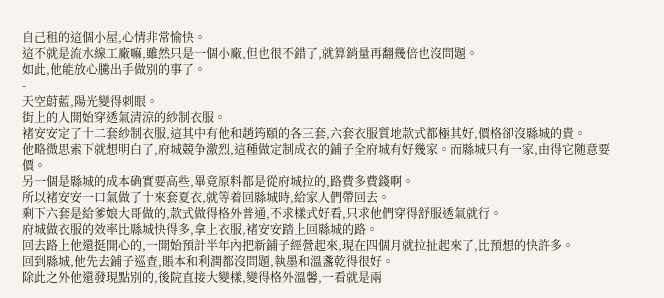自己租的這個小屋,心情非常愉快。
這不就是流水線工廠嘛,雖然只是一個小廠,但也很不錯了,就算銷量再翻幾倍也沒問題。
如此,他能放心騰出手做別的事了。
-
天空蔚藍,陽光變得刺眼。
街上的人開始穿透氣清涼的紗制衣服。
褚安安定了十二套紗制衣服,這其中有他和趙筠頤的各三套,六套衣服質地款式都極其好,價格卻沒縣城的貴。
他略微思索下就想明白了,府城競争激烈,這種做定制成衣的鋪子全府城有好幾家。而縣城只有一家,由得它随意要價。
另一個是縣城的成本确實要高些,畢竟原料都是從府城拉的,路費多費錢啊。
所以褚安安一口氣做了十來套夏衣,就等着回縣城時,給家人們帶回去。
剩下六套是給爹娘大哥做的,款式做得格外普通,不求樣式好看,只求他們穿得舒服透氣就行。
府城做衣服的效率比縣城快得多,拿上衣服,褚安安踏上回縣城的路。
回去路上他還挺開心的,一開始預計半年內把新鋪子經營起來,現在四個月就拉扯起來了,比預想的快許多。
回到縣城,他先去鋪子巡查,賬本和利潤都沒問題,執墨和溫盞乾得很好。
除此之外他還發現點別的,後院直接大變樣,變得格外溫馨,一看就是兩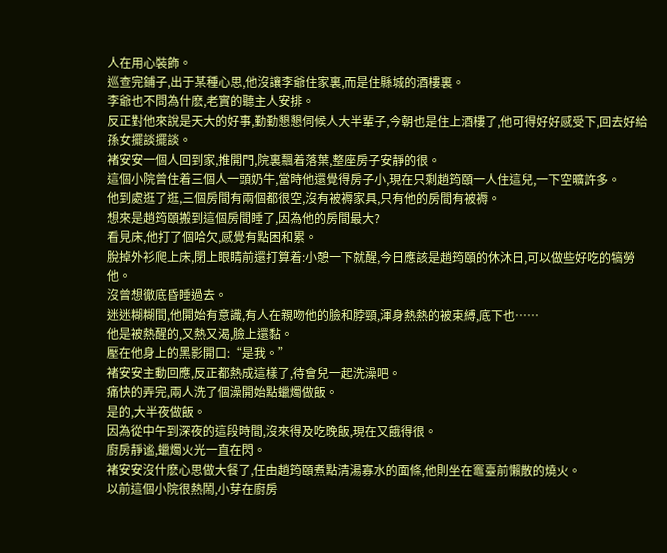人在用心裝飾。
巡查完鋪子,出于某種心思,他沒讓李爺住家裏,而是住縣城的酒樓裏。
李爺也不問為什麽,老實的聽主人安排。
反正對他來說是天大的好事,勤勤懇懇伺候人大半輩子,今朝也是住上酒樓了,他可得好好感受下,回去好給孫女擺談擺談。
褚安安一個人回到家,推開門,院裏飄着落葉,整座房子安靜的很。
這個小院曾住着三個人一頭奶牛,當時他還覺得房子小,現在只剩趙筠頤一人住這兒,一下空曠許多。
他到處逛了逛,三個房間有兩個都很空,沒有被褥家具,只有他的房間有被褥。
想來是趙筠頤搬到這個房間睡了,因為他的房間最大?
看見床,他打了個哈欠,感覺有點困和累。
脫掉外衫爬上床,閉上眼睛前還打算着:小憩一下就醒,今日應該是趙筠頤的休沐日,可以做些好吃的犒勞他。
沒曾想徹底昏睡過去。
迷迷糊糊間,他開始有意識,有人在親吻他的臉和脖頸,渾身熱熱的被束縛,底下也……
他是被熱醒的,又熱又渴,臉上還黏。
壓在他身上的黑影開口:“是我。”
褚安安主動回應,反正都熱成這樣了,待會兒一起洗澡吧。
痛快的弄完,兩人洗了個澡開始點蠟燭做飯。
是的,大半夜做飯。
因為從中午到深夜的這段時間,沒來得及吃晚飯,現在又餓得很。
廚房靜谧,蠟燭火光一直在閃。
褚安安沒什麽心思做大餐了,任由趙筠頤煮點清湯寡水的面條,他則坐在竈臺前懶散的燒火。
以前這個小院很熱鬧,小芽在廚房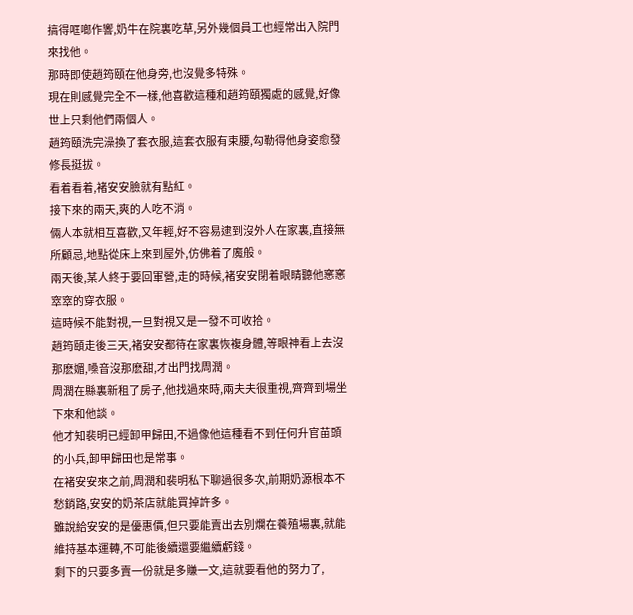搞得哐啷作響,奶牛在院裏吃草,另外幾個員工也經常出入院門來找他。
那時即使趙筠頤在他身旁,也沒覺多特殊。
現在則感覺完全不一樣,他喜歡這種和趙筠頤獨處的感覺,好像世上只剩他們兩個人。
趙筠頤洗完澡換了套衣服,這套衣服有束腰,勾勒得他身姿愈發修長挺拔。
看着看着,褚安安臉就有點紅。
接下來的兩天,爽的人吃不消。
倆人本就相互喜歡,又年輕,好不容易逮到沒外人在家裏,直接無所顧忌,地點從床上來到屋外,仿佛着了魔般。
兩天後,某人終于要回軍營,走的時候,褚安安閉着眼睛聽他窸窸窣窣的穿衣服。
這時候不能對視,一旦對視又是一發不可收拾。
趙筠頤走後三天,褚安安都待在家裏恢複身體,等眼神看上去沒那麽媚,嗓音沒那麽甜,才出門找周潤。
周潤在縣裏新租了房子,他找過來時,兩夫夫很重視,齊齊到場坐下來和他談。
他才知裴明已經卸甲歸田,不過像他這種看不到任何升官苗頭的小兵,卸甲歸田也是常事。
在褚安安來之前,周潤和裴明私下聊過很多次,前期奶源根本不愁銷路,安安的奶茶店就能買掉許多。
雖說給安安的是優惠價,但只要能賣出去別爛在養殖場裏,就能維持基本運轉,不可能後續還要繼續虧錢。
剩下的只要多賣一份就是多賺一文,這就要看他的努力了,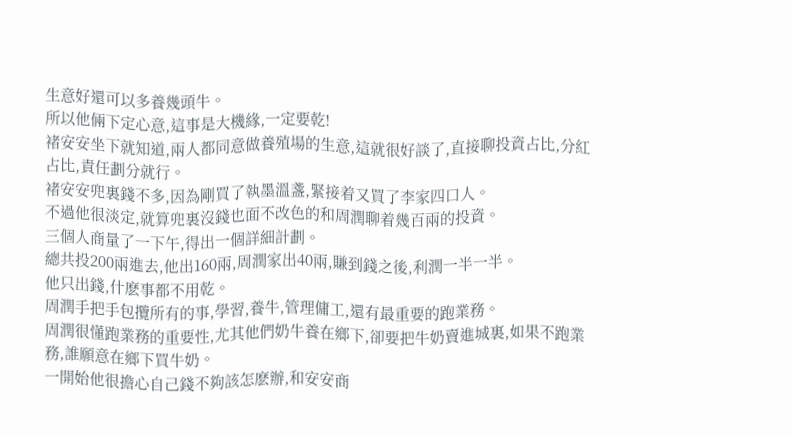生意好還可以多養幾頭牛。
所以他倆下定心意,這事是大機緣,一定要乾!
褚安安坐下就知道,兩人都同意做養殖場的生意,這就很好談了,直接聊投資占比,分紅占比,責任劃分就行。
褚安安兜裏錢不多,因為剛買了執墨溫盞,緊接着又買了李家四口人。
不過他很淡定,就算兜裏沒錢也面不改色的和周潤聊着幾百兩的投資。
三個人商量了一下午,得出一個詳細計劃。
總共投200兩進去,他出160兩,周潤家出40兩,賺到錢之後,利潤一半一半。
他只出錢,什麽事都不用乾。
周潤手把手包攬所有的事,學習,養牛,管理傭工,還有最重要的跑業務。
周潤很懂跑業務的重要性,尤其他們奶牛養在鄉下,卻要把牛奶賣進城裏,如果不跑業務,誰願意在鄉下買牛奶。
一開始他很擔心自己錢不夠該怎麽辦,和安安商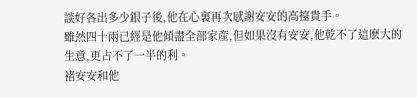談好各出多少銀子後,他在心裏再次感謝安安的高擡貴手。
雖然四十兩已經是他傾盡全部家産,但如果沒有安安,他乾不了這麽大的生意,更占不了一半的利。
褚安安和他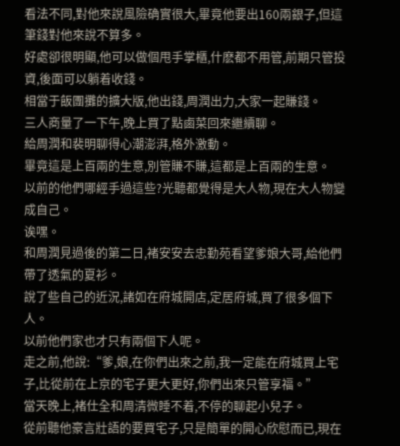看法不同,對他來說風險确實很大,畢竟他要出160兩銀子,但這筆錢對他來說不算多。
好處卻很明顯,他可以做個甩手掌櫃,什麽都不用管,前期只管投資,後面可以躺着收錢。
相當于飯團攤的擴大版,他出錢,周潤出力,大家一起賺錢。
三人商量了一下午,晚上買了點鹵菜回來繼續聊。
給周潤和裴明聊得心潮澎湃,格外激動。
畢竟這是上百兩的生意,別管賺不賺,這都是上百兩的生意。
以前的他們哪經手過這些?光聽都覺得是大人物,現在大人物變成自己。
诶嘿。
和周潤見過後的第二日,褚安安去忠勤苑看望爹娘大哥,給他們帶了透氣的夏衫。
說了些自己的近況,諸如在府城開店,定居府城,買了很多個下人。
以前他們家也才只有兩個下人呢。
走之前,他說:“爹,娘,在你們出來之前,我一定能在府城買上宅子,比從前在上京的宅子更大更好,你們出來只管享福。”
當天晚上,褚仕全和周清微睡不着,不停的聊起小兒子。
從前聽他豪言壯語的要買宅子,只是簡單的開心欣慰而已,現在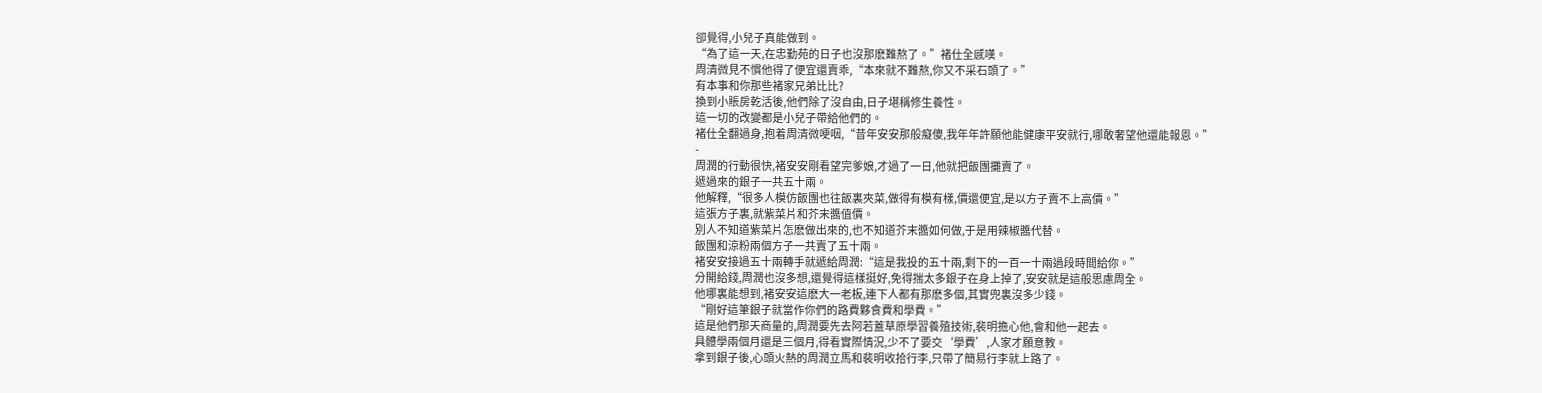卻覺得,小兒子真能做到。
“為了這一天,在忠勤苑的日子也沒那麽難熬了。”褚仕全感嘆。
周清微見不慣他得了便宜還賣乖,“本來就不難熬,你又不采石頭了。”
有本事和你那些褚家兄弟比比?
換到小賬房乾活後,他們除了沒自由,日子堪稱修生養性。
這一切的改變都是小兒子帶給他們的。
褚仕全翻過身,抱着周清微哽咽,“昔年安安那般癡傻,我年年許願他能健康平安就行,哪敢奢望他還能報恩。”
-
周潤的行動很快,褚安安剛看望完爹娘,才過了一日,他就把飯團攤賣了。
遞過來的銀子一共五十兩。
他解釋,“很多人模仿飯團也往飯裏夾菜,做得有模有樣,價還便宜,是以方子賣不上高價。”
這張方子裏,就紫菜片和芥末醬值價。
別人不知道紫菜片怎麽做出來的,也不知道芥末醬如何做,于是用辣椒醬代替。
飯團和涼粉兩個方子一共賣了五十兩。
褚安安接過五十兩轉手就遞給周潤:“這是我投的五十兩,剩下的一百一十兩過段時間給你。”
分開給錢,周潤也沒多想,還覺得這樣挺好,免得揣太多銀子在身上掉了,安安就是這般思慮周全。
他哪裏能想到,褚安安這麽大一老板,連下人都有那麽多個,其實兜裏沒多少錢。
“剛好這筆銀子就當作你們的路費夥食費和學費。”
這是他們那天商量的,周潤要先去阿若蓋草原學習養殖技術,裴明擔心他,會和他一起去。
具體學兩個月還是三個月,得看實際情況,少不了要交‘學費’,人家才願意教。
拿到銀子後,心頭火熱的周潤立馬和裴明收拾行李,只帶了簡易行李就上路了。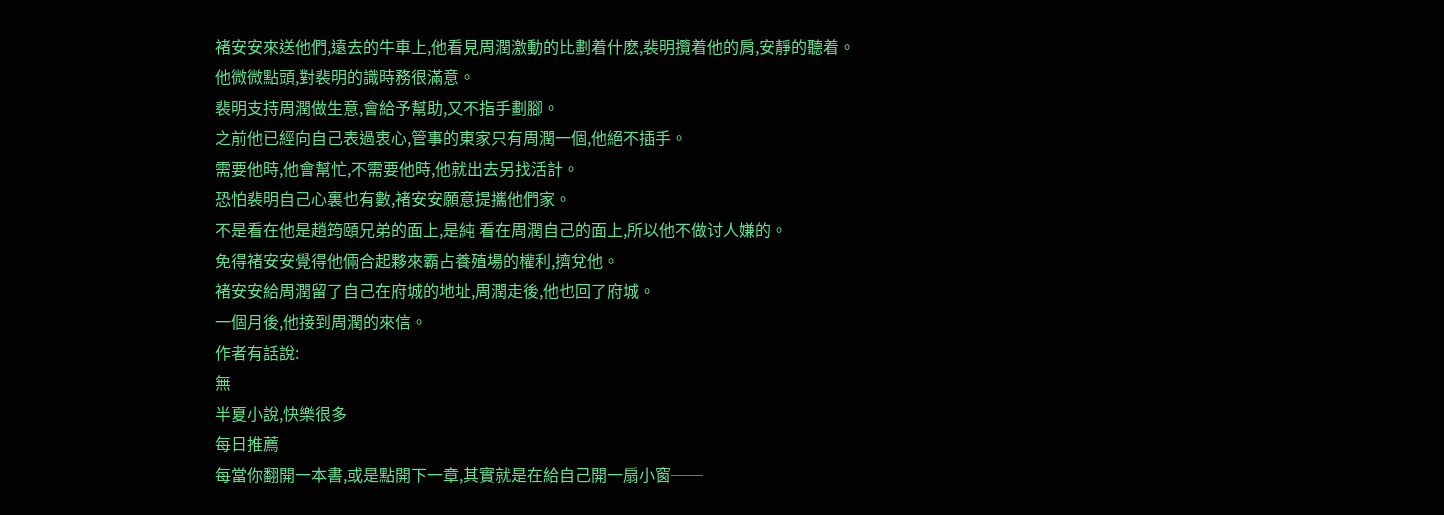褚安安來送他們,遠去的牛車上,他看見周潤激動的比劃着什麽,裴明攬着他的肩,安靜的聽着。
他微微點頭,對裴明的識時務很滿意。
裴明支持周潤做生意,會給予幫助,又不指手劃腳。
之前他已經向自己表過衷心,管事的東家只有周潤一個,他絕不插手。
需要他時,他會幫忙,不需要他時,他就出去另找活計。
恐怕裴明自己心裏也有數,褚安安願意提攜他們家。
不是看在他是趙筠頤兄弟的面上,是純 看在周潤自己的面上,所以他不做讨人嫌的。
免得褚安安覺得他倆合起夥來霸占養殖場的權利,擠兌他。
褚安安給周潤留了自己在府城的地址,周潤走後,他也回了府城。
一個月後,他接到周潤的來信。
作者有話說:
無
半夏小說,快樂很多
每日推薦
每當你翻開一本書,或是點開下一章,其實就是在給自己開一扇小窗──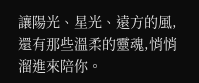讓陽光、星光、遠方的風,還有那些溫柔的靈魂,悄悄溜進來陪你。